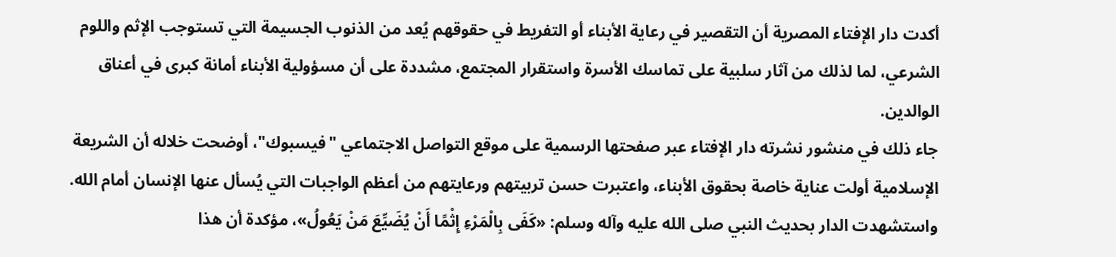أكدت دار الإفتاء المصرية أن التقصير في رعاية الأبناء أو التفريط في حقوقهم يُعد من الذنوب الجسيمة التي تستوجب الإثم واللوم الشرعي، لما لذلك من آثار سلبية على تماسك الأسرة واستقرار المجتمع، مشددة على أن مسؤولية الأبناء أمانة كبرى في أعناق الوالدين.
جاء ذلك في منشور نشرته دار الإفتاء عبر صفحتها الرسمية على موقع التواصل الاجتماعي "فيسبوك"، أوضحت خلاله أن الشريعة الإسلامية أولت عناية خاصة بحقوق الأبناء، واعتبرت حسن تربيتهم ورعايتهم من أعظم الواجبات التي يُسأل عنها الإنسان أمام الله.
واستشهدت الدار بحديث النبي صلى الله عليه وآله وسلم: «كَفَى بِالْمَرْءِ إِثْمًا أَنْ يُضَيِّعَ مَنْ يَعُولُ»، مؤكدة أن هذا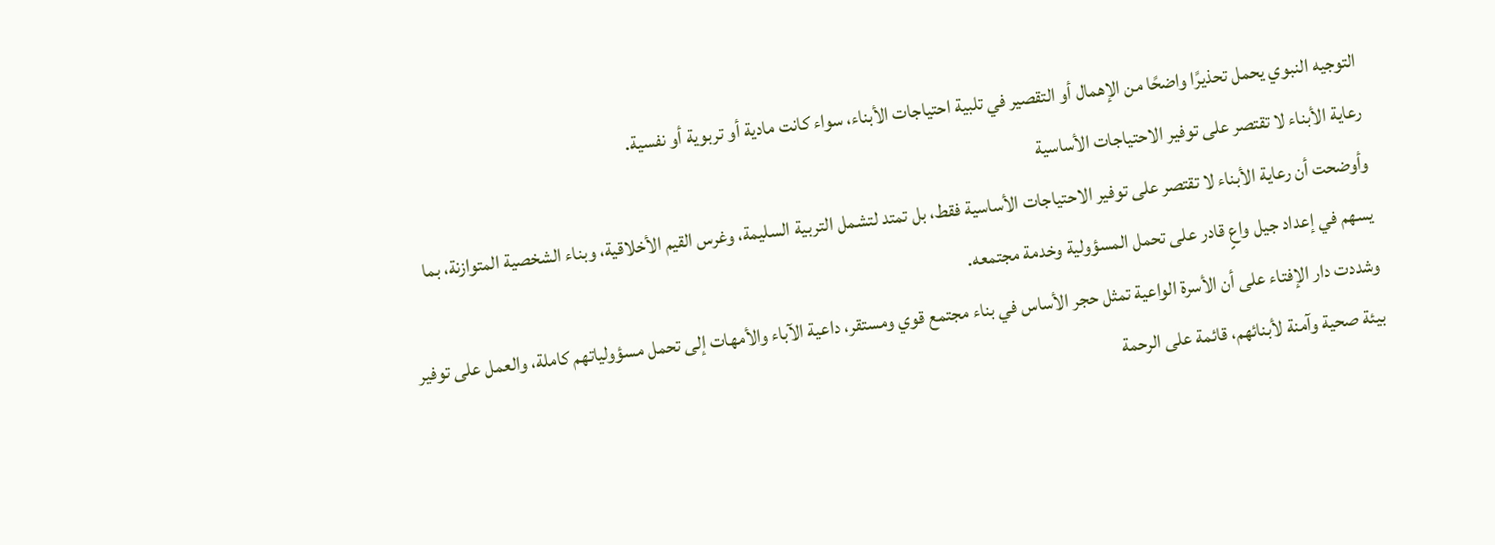التوجيه النبوي يحمل تحذيرًا واضحًا من الإهمال أو التقصير في تلبية احتياجات الأبناء، سواء كانت مادية أو تربوية أو نفسية.
رعاية الأبناء لا تقتصر على توفير الاحتياجات الأساسية
وأوضحت أن رعاية الأبناء لا تقتصر على توفير الاحتياجات الأساسية فقط، بل تمتد لتشمل التربية السليمة، وغرس القيم الأخلاقية، وبناء الشخصية المتوازنة، بما يسهم في إعداد جيل واعٍ قادر على تحمل المسؤولية وخدمة مجتمعه.
وشددت دار الإفتاء على أن الأسرة الواعية تمثل حجر الأساس في بناء مجتمع قوي ومستقر، داعية الآباء والأمهات إلى تحمل مسؤولياتهم كاملة، والعمل على توفير بيئة صحية وآمنة لأبنائهم، قائمة على الرحمة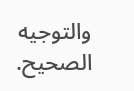والتوجيه الصحيح.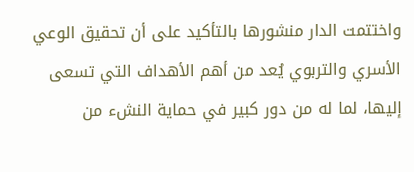واختتمت الدار منشورها بالتأكيد على أن تحقيق الوعي الأسري والتربوي يُعد من أهم الأهداف التي تسعى إليها، لما له من دور كبير في حماية النشء من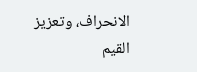الانحراف، وتعزيز القيم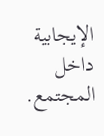الإيجابية داخل المجتمع.